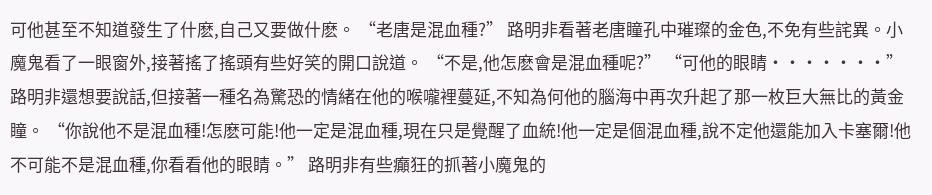可他甚至不知道發生了什麽,自己又要做什麽。 “老唐是混血種?” 路明非看著老唐瞳孔中璀璨的金色,不免有些詫異。小魔鬼看了一眼窗外,接著搖了搖頭有些好笑的開口說道。 “不是,他怎麽會是混血種呢?” “可他的眼睛·······” 路明非還想要說話,但接著一種名為驚恐的情緒在他的喉嚨裡蔓延,不知為何他的腦海中再次升起了那一枚巨大無比的黃金瞳。 “你說他不是混血種!怎麽可能!他一定是混血種,現在只是覺醒了血統!他一定是個混血種,說不定他還能加入卡塞爾!他不可能不是混血種,你看看他的眼睛。” 路明非有些癲狂的抓著小魔鬼的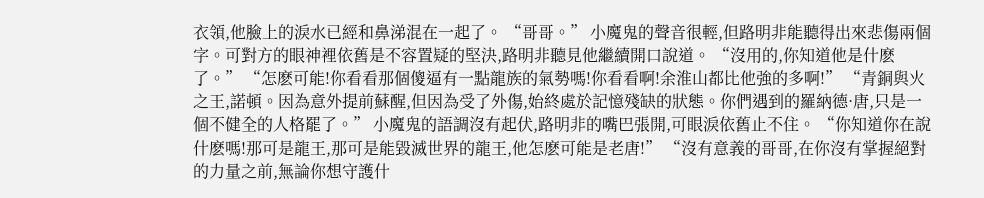衣領,他臉上的淚水已經和鼻涕混在一起了。 “哥哥。” 小魔鬼的聲音很輕,但路明非能聽得出來悲傷兩個字。可對方的眼神裡依舊是不容置疑的堅決,路明非聽見他繼續開口說道。 “沒用的,你知道他是什麽了。” “怎麽可能!你看看那個傻逼有一點龍族的氣勢嗎!你看看啊!余淮山都比他強的多啊!” “青銅與火之王,諾頓。因為意外提前蘇醒,但因為受了外傷,始終處於記憶殘缺的狀態。你們遇到的羅納德·唐,只是一個不健全的人格罷了。” 小魔鬼的語調沒有起伏,路明非的嘴巴張開,可眼淚依舊止不住。 “你知道你在說什麽嗎!那可是龍王,那可是能毀滅世界的龍王,他怎麽可能是老唐!” “沒有意義的哥哥,在你沒有掌握絕對的力量之前,無論你想守護什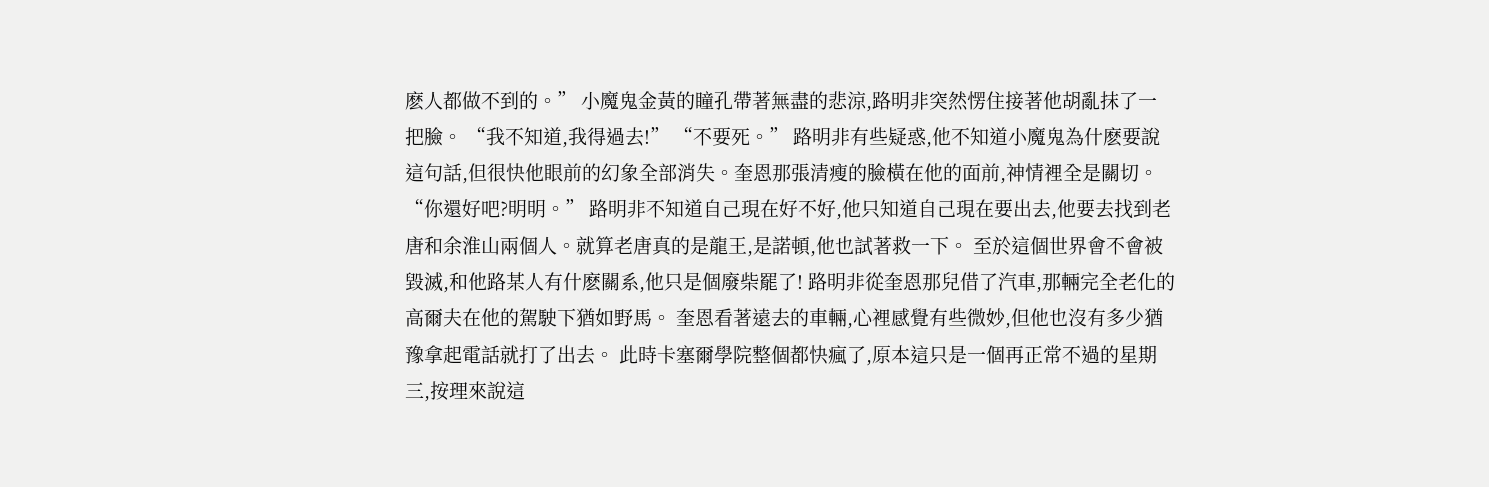麽人都做不到的。” 小魔鬼金黃的瞳孔帶著無盡的悲涼,路明非突然愣住接著他胡亂抹了一把臉。 “我不知道,我得過去!” “不要死。” 路明非有些疑惑,他不知道小魔鬼為什麽要說這句話,但很快他眼前的幻象全部消失。奎恩那張清瘦的臉橫在他的面前,神情裡全是關切。 “你還好吧?明明。” 路明非不知道自己現在好不好,他只知道自己現在要出去,他要去找到老唐和余淮山兩個人。就算老唐真的是龍王,是諾頓,他也試著救一下。 至於這個世界會不會被毀滅,和他路某人有什麽關系,他只是個廢柴罷了! 路明非從奎恩那兒借了汽車,那輛完全老化的高爾夫在他的駕駛下猶如野馬。 奎恩看著遠去的車輛,心裡感覺有些微妙,但他也沒有多少猶豫拿起電話就打了出去。 此時卡塞爾學院整個都快瘋了,原本這只是一個再正常不過的星期三,按理來說這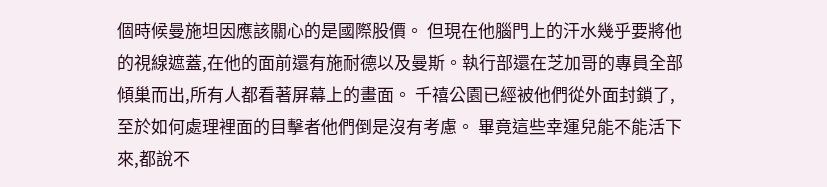個時候曼施坦因應該關心的是國際股價。 但現在他腦門上的汗水幾乎要將他的視線遮蓋,在他的面前還有施耐德以及曼斯。執行部還在芝加哥的專員全部傾巢而出,所有人都看著屏幕上的畫面。 千禧公園已經被他們從外面封鎖了,至於如何處理裡面的目擊者他們倒是沒有考慮。 畢竟這些幸運兒能不能活下來,都說不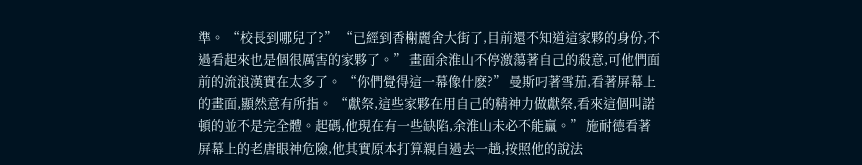準。 “校長到哪兒了?” “已經到香榭麗舍大街了,目前還不知道這家夥的身份,不過看起來也是個很厲害的家夥了。” 畫面余淮山不停激蕩著自己的殺意,可他們面前的流浪漢實在太多了。 “你們覺得這一幕像什麽?” 曼斯叼著雪茄,看著屏幕上的畫面,顯然意有所指。 “獻祭,這些家夥在用自己的精神力做獻祭,看來這個叫諾頓的並不是完全體。起碼,他現在有一些缺陷,余淮山未必不能贏。” 施耐德看著屏幕上的老唐眼神危險,他其實原本打算親自過去一趟,按照他的說法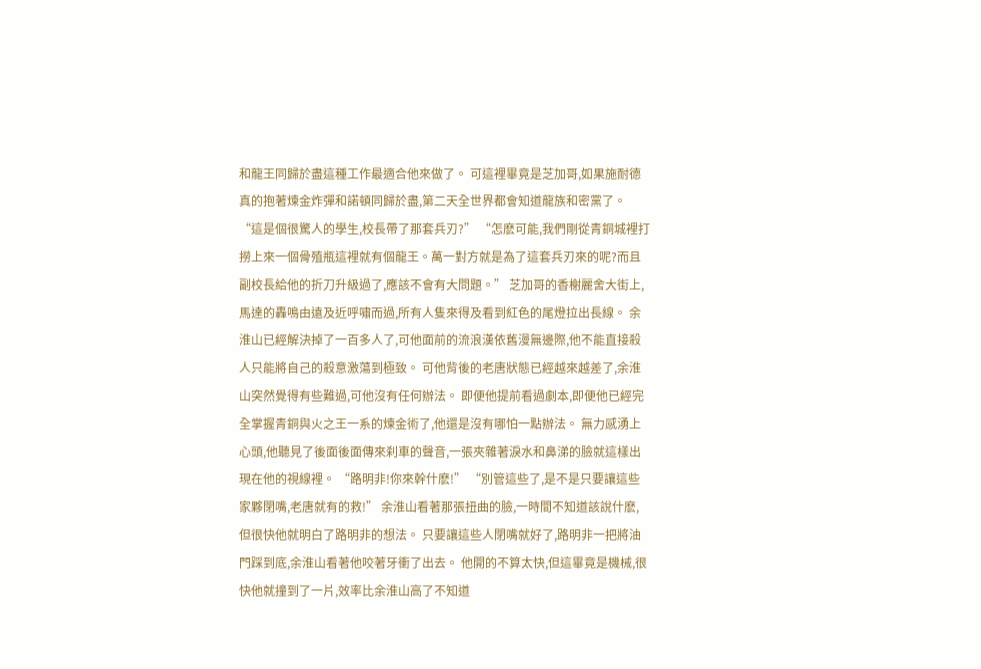和龍王同歸於盡這種工作最適合他來做了。 可這裡畢竟是芝加哥,如果施耐德真的抱著煉金炸彈和諾頓同歸於盡,第二天全世界都會知道龍族和密黨了。 “這是個很驚人的學生,校長帶了那套兵刃?” “怎麽可能,我們剛從青銅城裡打撈上來一個骨殖瓶這裡就有個龍王。萬一對方就是為了這套兵刃來的呢?而且副校長給他的折刀升級過了,應該不會有大問題。” 芝加哥的香榭麗舍大街上,馬達的轟鳴由遠及近呼嘯而過,所有人隻來得及看到紅色的尾燈拉出長線。 余淮山已經解決掉了一百多人了,可他面前的流浪漢依舊漫無邊際,他不能直接殺人只能將自己的殺意激蕩到極致。 可他背後的老唐狀態已經越來越差了,余淮山突然覺得有些難過,可他沒有任何辦法。 即便他提前看過劇本,即便他已經完全掌握青銅與火之王一系的煉金術了,他還是沒有哪怕一點辦法。 無力感湧上心頭,他聽見了後面後面傳來刹車的聲音,一張夾雜著淚水和鼻涕的臉就這樣出現在他的視線裡。 “路明非!你來幹什麽!” “別管這些了,是不是只要讓這些家夥閉嘴,老唐就有的救!” 余淮山看著那張扭曲的臉,一時間不知道該說什麽,但很快他就明白了路明非的想法。 只要讓這些人閉嘴就好了,路明非一把將油門踩到底,余淮山看著他咬著牙衝了出去。 他開的不算太快,但這畢竟是機械,很快他就撞到了一片,效率比余淮山高了不知道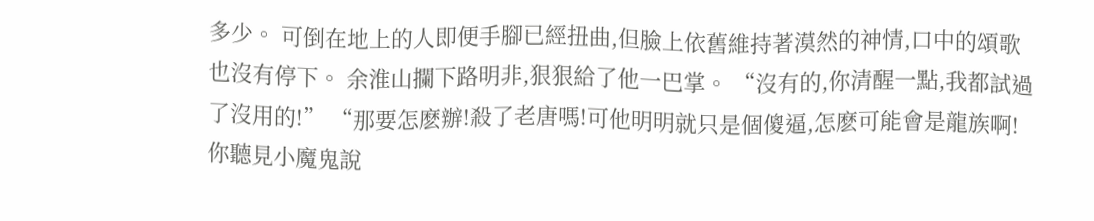多少。 可倒在地上的人即便手腳已經扭曲,但臉上依舊維持著漠然的神情,口中的頌歌也沒有停下。 余淮山攔下路明非,狠狠給了他一巴掌。 “沒有的,你清醒一點,我都試過了沒用的!” “那要怎麽辦!殺了老唐嗎!可他明明就只是個傻逼,怎麽可能會是龍族啊!你聽見小魔鬼說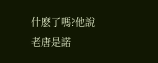什麽了嗎?他說老唐是諾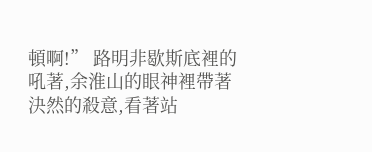頓啊!” 路明非歇斯底裡的吼著,余淮山的眼神裡帶著決然的殺意,看著站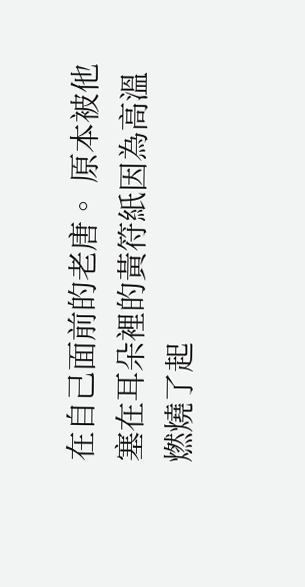在自己面前的老唐。 原本被他塞在耳朵裡的黃符紙因為高溫燃燒了起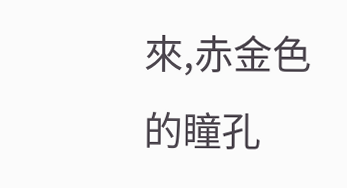來,赤金色的瞳孔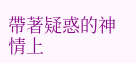帶著疑惑的神情上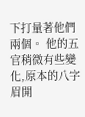下打量著他們兩個。 他的五官稍微有些變化,原本的八字眉開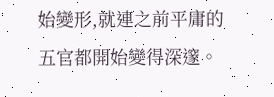始變形,就連之前平庸的五官都開始變得深邃。